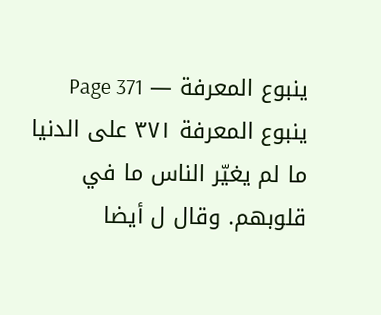ينبوع المعرفة — Page 371
ينبوع المعرفة ۳۷۱ على الدنيا ما لم يغيّر الناس ما في قلوبهم. وقال ل أيضا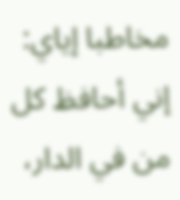مخاطبا إياي: إني أحافظ كل من في الدار،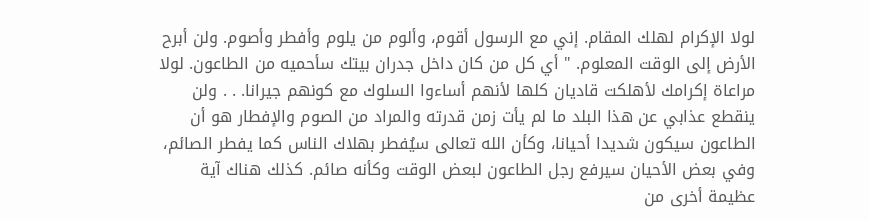لولا الإكرام لهلك المقام. إني مع الرسول أقوم، وألوم من يلوم وأفطر وأصوم. ولن أبرح الأرض إلى الوقت المعلوم. " أي كل من كان داخل جدران بيتك سأحميه من الطاعون. لولا مراعاة إكرامك لأهلكت قاديان كلها لأنهم أساءوا السلوك مع كونهم جيرانا. . . ولن ينقطع عذابي عن هذا البلد ما لم يأت زمن قدرته والمراد من الصوم والإفطار هو أن الطاعون سيكون شديدا أحيانا، وكأن الله تعالى سيُفطر بهلاك الناس كما يفطر الصائم، وفي بعض الأحيان سيرفع رجل الطاعون لبعض الوقت وكأنه صائم. كذلك هناك آية عظيمة أخرى من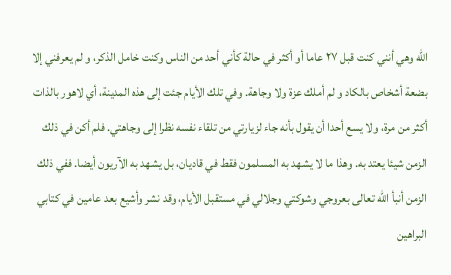الله وهي أنني كنت قبل ٢٧ عاما أو أكثر في حالة كأني أحد من الناس وكنت خامل الذكر، و لم يعرفني إلا بضعة أشخاص بالكاد و لم أملك عزة ولا وجاهة. وفي تلك الأيام جئت إلى هذه المدينة، أي لاهور بالذات أكثر من مرة، ولا يسع أحدا أن يقول بأنه جاء لزيارتي من تلقاء نفسه نظرا إلى وجاهتي. فلم أكن في ذلك الزمن شيئا يعتد به. وهذا ما لا يشهد به المسلمون فقط في قاديان، بل يشهد به الآريون أيضا. ففي ذلك الزمن أنبأ الله تعالى بعروجي وشوكتي وجلالي في مستقبل الأيام، وقد نشر وأشيع بعد عامين في كتابي البراهين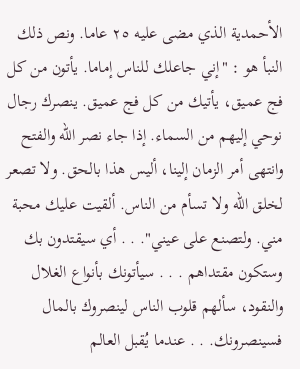الأحمدية الذي مضى عليه ٢٥ عاما. ونص ذلك النبأ هو : "إني جاعلك للناس إماما. يأتون من كل فج عميق، يأتيك من كل فج عميق. ينصرك رجال نوحي إليهم من السماء. إذا جاء نصر الله والفتح وانتهى أمر الزمان إلينا، أليس هذا بالحق. ولا تصعر لخلق الله ولا تسأم من الناس. ألقيت عليك محبة مني. ولتصنع على عيني". . . أي سيقتدون بك وستكون مقتداهم . . . سيأتونك بأنواع الغلال والنقود، سألهم قلوب الناس لينصروك بالمال فسينصرونك. . . عندما يُقبل العالم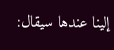إلينا عندها سيقال: